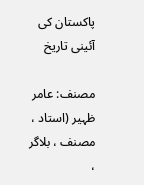پاکستان کی آئینی تاریخ

مصنف: عامر ظہیر (استاد ، مصنف ، بلاگر ،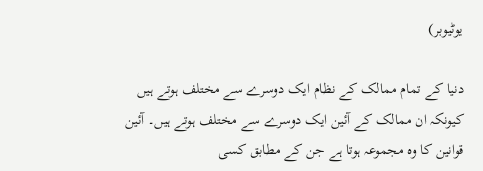یوٹیوبر)

دنیا کے تمام ممالک کے نظام ایک دوسرے سے مختلف ہوتے ہیں کیونکہ ان ممالک کے آئین ایک دوسرے سے مختلف ہوتے ہیں۔ آئین قوانین کا وہ مجموعہ ہوتا ہے جن کے مطابق کسی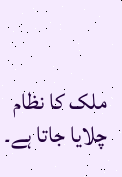ملک کا نظام چلایا جاتا ہے۔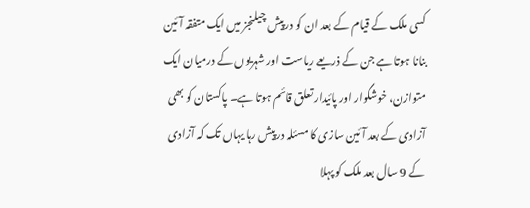کسی ملک کے قیام کے بعد ان کو درپیش چیلنجز میں ایک متفقہ آئین بنانا ہوتا ہے جن کے ذریعے ریاست اور شہریوں کے درمیان ایک متوازن، خوشگوار اور پائیدار تعلق قائم ہوتا ہے۔ پاکستان کو بھی آزادی کے بعد آئین سازی کا مسئلہ درپیش رہا یہاں تک کہ آزادی کے 9 سال بعد ملک کو پہلا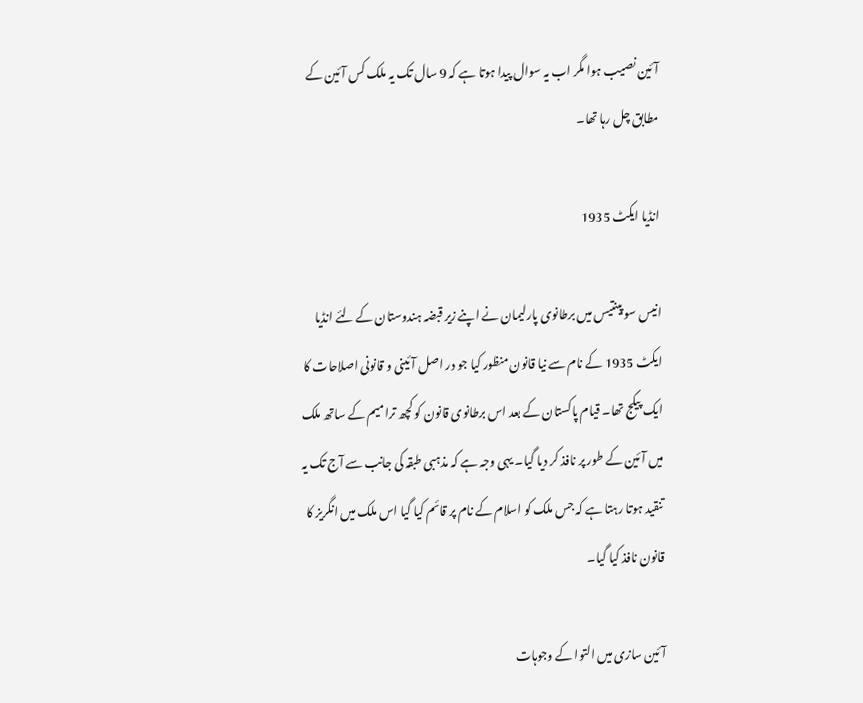آئین نصیب ہوا مگر اب یہ سوال پیدا ہوتا ہے کہ 9 سال تک یہ ملک کس آئین کے مطابق چل رہا تھا۔

انڈیا ایکٹ 1935

انیس سو پینتیس میں برطانوی پارلیمان نے اپنے زیر قبضہ ہندوستان کے لئے انڈیا ایکٹ 1935 کے نام سے نیا قانون منظور کیا جو در اصل آئینی و قانونی اصلاحات کا ایک پیکج تھا۔ قیام پاکستان کے بعد اس برطانوی قانون کو کچھ ترامیم کے ساتھ ملک میں آئین کے طور پر نافذ کر دیا گیا۔ یہی وجہ ہے کہ مذہبی طبقہ کی جانب سے آج تک یہ تنقید ہوتا رہتا ہے کہ جس ملک کو اسلام کے نام پر قائم کیا گیا اس ملک میں انگریز کا قانون نافذ کیا گیا۔

آئین سازی میں التوا کے وجوہات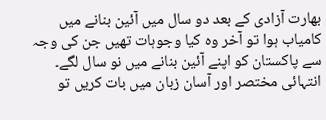بھارت آزادی کے بعد دو سال میں آئین بنانے میں کامیاب ہوا تو آخر وہ کیا وجوہات تھیں جن کی وجہ سے پاکستان کو اپنے آئین بنانے میں نو سال لگے۔ انتہائی مختصر اور آسان زبان میں بات کریں تو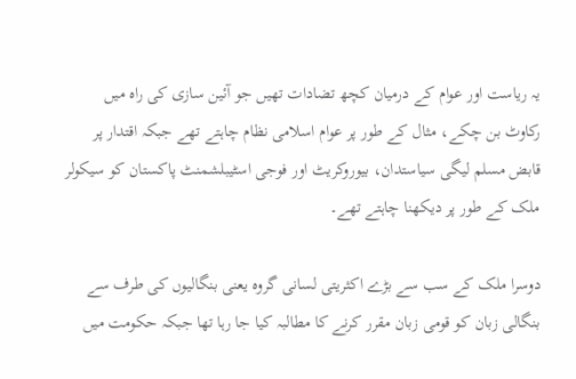یہ ریاست اور عوام کے درمیان کچھ تضادات تھیں جو آئین سازی کی راہ میں رکاوٹ بن چکے، مثال کے طور پر عوام اسلامی نظام چاہتے تھے جبکہ اقتدار پر قابض مسلم لیگی سیاستدان، بیوروکریٹ اور فوجی اسٹیبلشمنٹ پاکستان کو سیکولر ملک کے طور پر دیکھنا چاہتے تھے۔

دوسرا ملک کے سب سے بڑے اکثریتی لسانی گروہ یعنی بنگالیوں کی طرف سے بنگالی زبان کو قومی زبان مقرر کرنے کا مطالبہ کیا جا رہا تھا جبکہ حکومت میں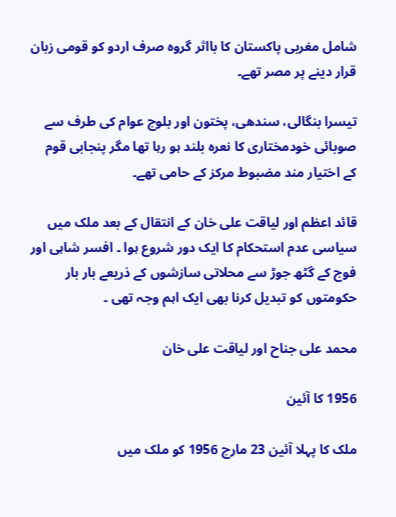شامل مغربی پاکستان کا بااثر گروہ صرف اردو کو قومی زبان قرار دینے پر مصر تھے۔

تیسرا بنگالی، سندھی، پختون اور بلوچ عوام کی طرف سے صوبائی خودمختاری کا نعرہ بلند ہو رہا تھا مگر پنجابی قوم کے اختیار مند مضبوط مرکز کے حامی تھے۔

قائد اعظم اور لیاقت علی خان کے انتقال کے بعد ملک میں سیاسی عدم استحکام کا ایک دور شروع ہوا ۔ افسر شاہی اور فوج کے گٹھ جوڑ سے محلاتی سازشوں کے ذریعے بار بار حکومتوں کو تبدیل کرنا بھی ایک اہم وجہ تھی ۔

محمد علی جناح اور لیاقت علی خان

1956 کا آئین

ملک کا پہلا آئین 23 مارچ 1956 کو ملک میں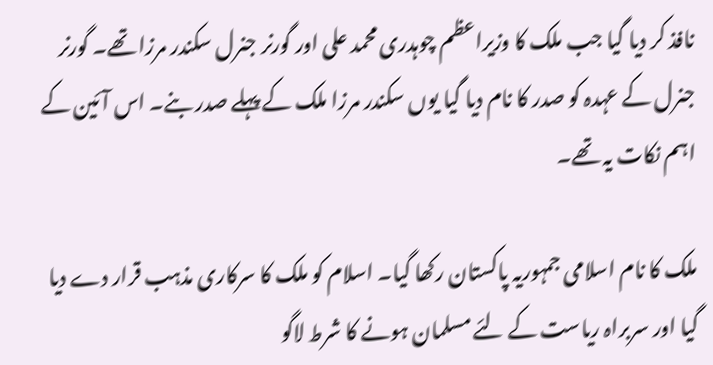نافذ کر دیا گیا جب ملک کا وزیراعظم چوہدری محمد علی اور گورنر جنرل سکندر مرزا تھے۔ گورنر جنرل کے عہدہ کو صدر کا نام دیا گیا یوں سکندر مرزا ملک کے پہلے صدر بنے۔ اس آئین کے اہم نکات یہ تھے۔

ملک کا نام اسلامی جمہوریہ پاکستان رکھا گیا۔ اسلام کو ملک کا سرکاری مذہب قرار دے دیا گیا اور سربراہ ریاست کے لئے مسلمان ہونے کا شرط لاگو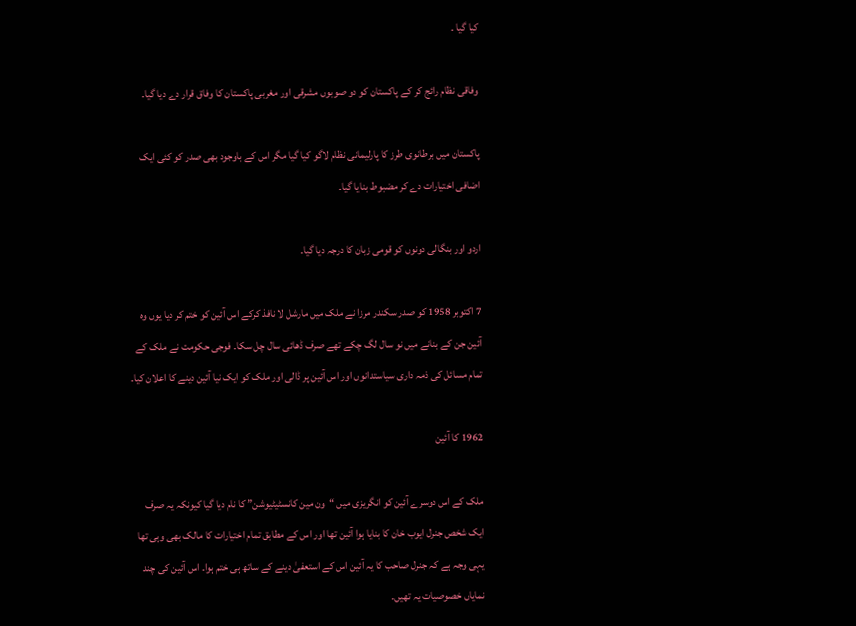کیا گیا ۔

وفاقی نظام رائج کر کے پاکستان کو دو صوبوں مشرقی اور مغربی پاکستان کا وفاق قرار دے دیا گیا۔

پاکستان میں برطانوی طرز کا پارلیمانی نظام لاگو کیا گیا مگر اس کے باوجود بھی صدر کو کئی ایک اضافی اختیارات دے کر مضبوط بنایا گیا۔

اردو اور بنگالی دونوں کو قومی زبان کا درجہ دیا گیا۔

7 اکتوبر 1958 کو صدر سکندر مرزا نے ملک میں مارشل لا نافذ کرکے اس آئین کو ختم کر دیا یوں وہ آئین جن کے بنانے میں نو سال لگ چکے تھے صرف ڈھائی سال چل سکا۔ فوجی حکومت نے ملک کے تمام مسائل کی ذمہ داری سیاستدانوں اور اس آئین پر ڈالی اور ملک کو ایک نیا آئین دینے کا اعلان کیا۔

1962 کا آئین

ملک کے اس دوسرے آئین کو انگریزی میں “ون مین کانسٹیٹیوشن” کا نام دیا گیا کیونکہ یہ صرف ایک شخص جنرل ایوب خان کا بنایا ہوا آئین تھا اور اس کے مطابق تمام اختیارات کا مالک بھی وہی تھا یہی وجہ ہے کہ جنرل صاحب کا یہ آئین اس کے استعفیٰ دینے کے ساتھ ہی ختم ہوا۔ اس آئین کی چند نمایاں خصوصیات یہ تھیں۔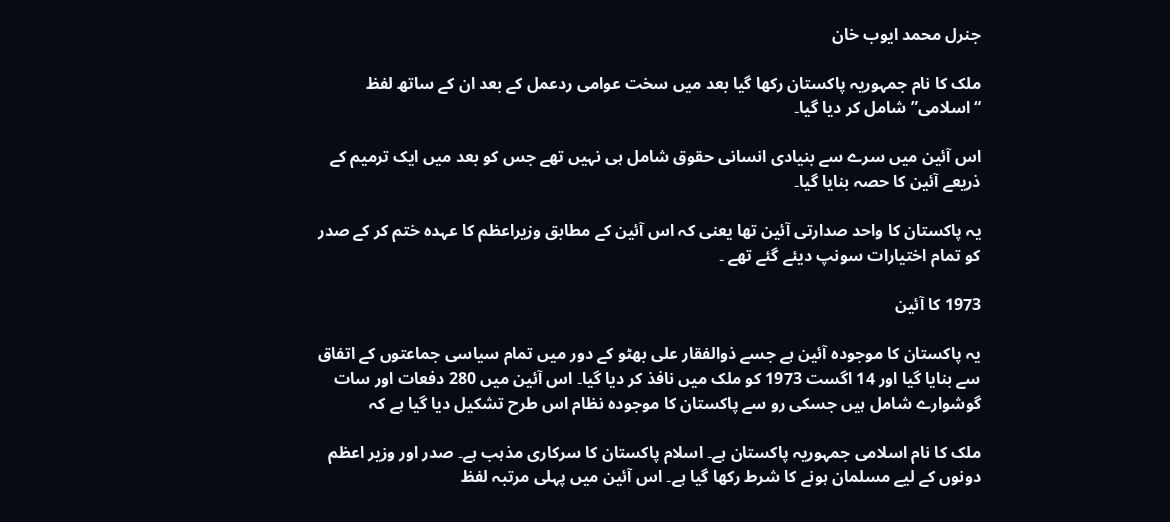جنرل محمد ایوب خان

ملک کا نام جمہوریہ پاکستان رکھا گیا بعد میں سخت عوامی ردعمل کے بعد ان کے ساتھ لفظ “اسلامی” شامل کر دیا گیا۔

اس آئین میں سرے سے بنیادی انسانی حقوق شامل ہی نہیں تھے جس کو بعد میں ایک ترمیم کے ذریعے آئین کا حصہ بنایا گیا۔

یہ پاکستان کا واحد صدارتی آئین تھا یعنی کہ اس آئین کے مطابق وزیراعظم کا عہدہ ختم کر کے صدر کو تمام اختیارات سونپ دیئے گئے تھے ۔

1973 کا آئین

یہ پاکستان کا موجودہ آئین ہے جسے ذوالفقار علی بھٹو کے دور میں تمام سیاسی جماعتوں کے اتفاق سے بنایا گیا اور 14 اگست 1973 کو ملک میں نافذ کر دیا گیا۔ اس آئین میں 280 دفعات اور سات گوشوارے شامل ہیں جسکی رو سے پاکستان کا موجودہ نظام اس طرح تشکیل دیا گیا ہے کہ

ملک کا نام اسلامی جمہوریہ پاکستان ہے۔ اسلام پاکستان کا سرکاری مذہب ہے۔ صدر اور وزیر اعظم دونوں کے لیے مسلمان ہونے کا شرط رکھا گیا ہے۔ اس آئین میں پہلی مرتبہ لفظ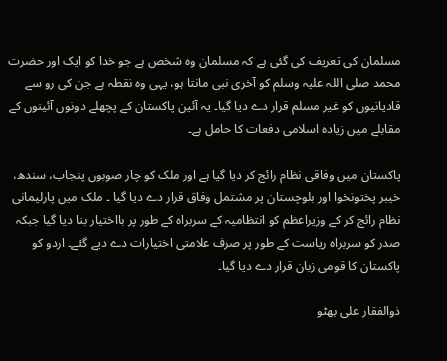مسلمان کی تعریف کی گئی ہے کہ مسلمان وہ شخص ہے جو خدا کو ایک اور حضرت محمد صلی اللہ علیہ وسلم کو آخری نبی مانتا ہو، یہی وہ نقطہ ہے جن کی رو سے قادیانیوں کو غیر مسلم قرار دے دیا گیا۔ یہ آئین پاکستان کے پچھلے دونوں آئینوں کے مقابلے میں زیادہ اسلامی دفعات کا حامل ہے۔

پاکستان میں وفاقی نظام رائج کر دیا گیا ہے اور ملک کو چار صوبوں پنجاب، سندھ، خیبر پختونخوا اور بلوچستان پر مشتمل وفاق قرار دے دیا گیا ۔ ملک میں پارلیمانی نظام رائج کر کے وزیراعظم کو انتظامیہ کے سربراہ کے طور پر بااختیار بنا دیا گیا جبکہ صدر کو سربراہ ریاست کے طور پر صرف علامتی اختیارات دے دیے گئے۔ اردو کو پاکستان کا قومی زبان قرار دے دیا گیا۔

ذوالفقار علی بھٹو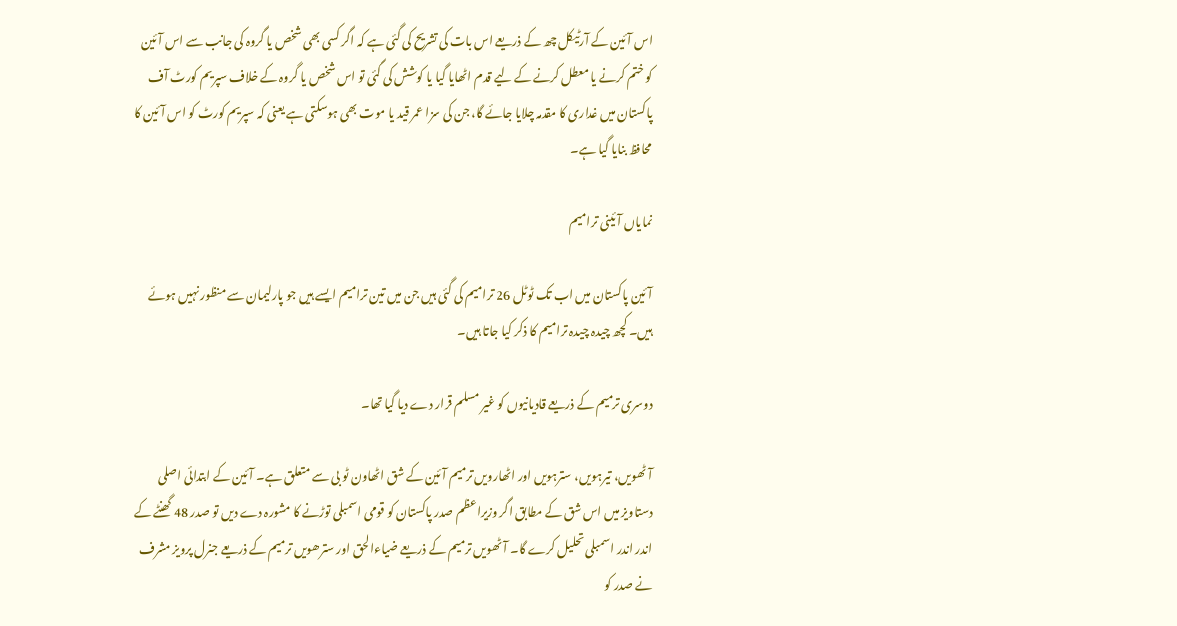اس آئین کے آرٹیکل چھ کے ذریعے اس بات کی تشریح کی گئی ہے کہ اگر کسی بھی شخص یا گروہ کی جانب سے اس آئین کو ختم کرنے یا معطل کرنے کے لیے قدم اٹھایا گیا یا کوشش کی گئی تو اس شخص یا گروہ کے خلاف سپریم کورٹ آف پاکستان میں غداری کا مقدمہ چلایا جائے گا، جن کی سزا عمر قید یا موت بھی ہوسکتی ہے یعنی کہ سپریم کورٹ کو اس آئین کا محافظ بنایا گیا ہے۔

نمایاں آئینی ترامیم

آئین پاکستان میں اب تک ٹوٹل 26 ترامیم کی گئی ہیں جن میں تین ترامیم ایسے ہیں جو پارلیمان سے منظور نہیں ہوئے ہیں۔ کچھ چیدہ چیدہ ترامیم کا ذکر کیا جاتا ہیں۔

دوسری ترمیم کے ذریعے قادیانیوں کو غیر مسلم قرار دے دیا گیا تھا۔

آٹھویں، تیرہویں، سترہویں اور اٹھارویں ترمیم آئین کے شق اٹھاون ٹو بی سے متعلق ہے۔ آئین کے ابتدائی اصلی دستاویز میں اس شق کے مطابق اگر وزیراعظم صدر پاکستان کو قومی اسمبلی توڑنے کا مشورہ دے دیں تو صدر 48 گھنٹے کے اندر اندر اسمبلی تحلیل کرے گا۔ آٹھویں ترمیم کے ذریعے ضیاءالحق اور سترھویں ترمیم کے ذریعے جنرل پرویز مشرف نے صدر کو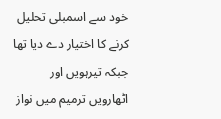خود سے اسمبلی تحلیل کرنے کا اختیار دے دیا تھا جبکہ تیرہویں اور اٹھارویں ترمیم میں نواز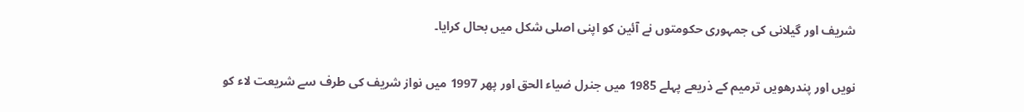شریف اور گیلانی کی جمہوری حکومتوں نے آئین کو اپنی اصلی شکل میں بحال کرایا۔

نویں اور پندرھویں ترمیم کے ذریعے پہلے 1985 میں جنرل ضیاء الحق اور پھر 1997 میں نواز شریف کی طرف سے شریعت لاء کو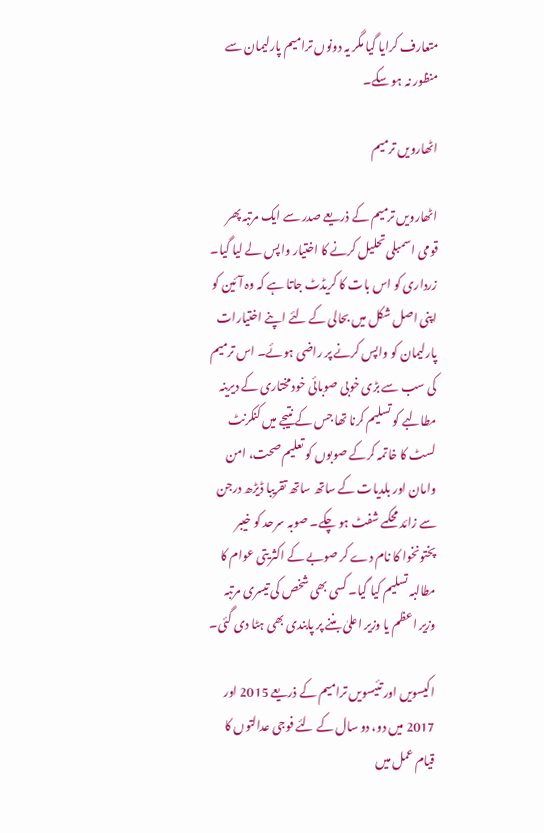متعارف کرایا گیا مگر یہ دونوں ترامیم پارلیمان سے منظور نہ ہو سکے۔

اٹھارویں ترمیم

اٹھارویں ترمیم کے ذریعے صدر سے ایک مرتبہ پھر قومی اسمبلی تحلیل کرنے کا اختیار واپس لے لیا گیا۔ زرداری کو اس بات کا کریڈٹ جاتا ہے کہ وہ آئین کو اپنی اصل شکل میں بحالی کے لئے اپنے اختیارات پارلیمان کو واپس کرنے پر راضی ہوئے۔ اس ترمیم کی سب سے بڑی خوبی صوبائی خودمختاری کے دیرینہ مطالبے کو تسلیم کرنا تھا جس کے نتیجے میں کنکرنٹ لسٹ کا خاتمہ کرکے صوبوں کو تعلیم صحت، امن وامان اور بلدیات کے ساتھ ساتھ تقریبا ڈیڑھ درجن سے زائد محکمے شفٹ ہو چکے۔ صوبہ سرحد کو خیبر پختونخوا کا نام دے کر صوبے کے اکثریتی عوام کا مطالبہ تسلیم کیا گیا۔ کسی بھی شخص کی تیسری مرتبہ وزیر اعظم یا وزیر اعلیٰ بننے پر پابندی بھی ہٹا دی گئی۔

اکیسویں اور تئیسویں ترامیم کے ذریعے 2015 اور 2017 میں دو، دو سال کے لئے فوجی عدالتوں کا قیام عمل میں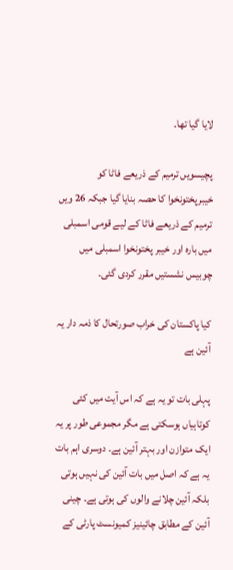لایا گیا تھا۔

پچیسویں ترمیم کے ذریعے فاٹا کو خیبرپختونخوا کا حصہ بنایا گیا جبکہ 26 ویں ترمیم کے ذریعے فاٹا کے لیے قومی اسمبلی میں بارہ اور خیبر پختونخوا اسمبلی میں چوبیس نشستیں مقرر کردی گئی۔

کیا پاکستان کی خراب صورتحال کا ذمہ دار یہ آئین ہے

پہلی بات تو یہ ہے کہ اس آیت میں کئی کوتاہیاں ہوسکتی ہے مگر مجموعی طور پر یہ ایک متوازن اور بہتر آئین ہے۔ دوسری اہم بات یہ ہے کہ اصل میں بات آئین کی نہیں ہوتی بلکہ آئین چلانے والوں کی ہوتی ہے۔ چینی آئین کے مطابق چائینیز کمیونسٹ پارٹی کے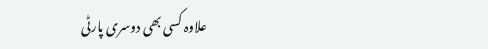علاوہ کسی بھی دوسری پارٹی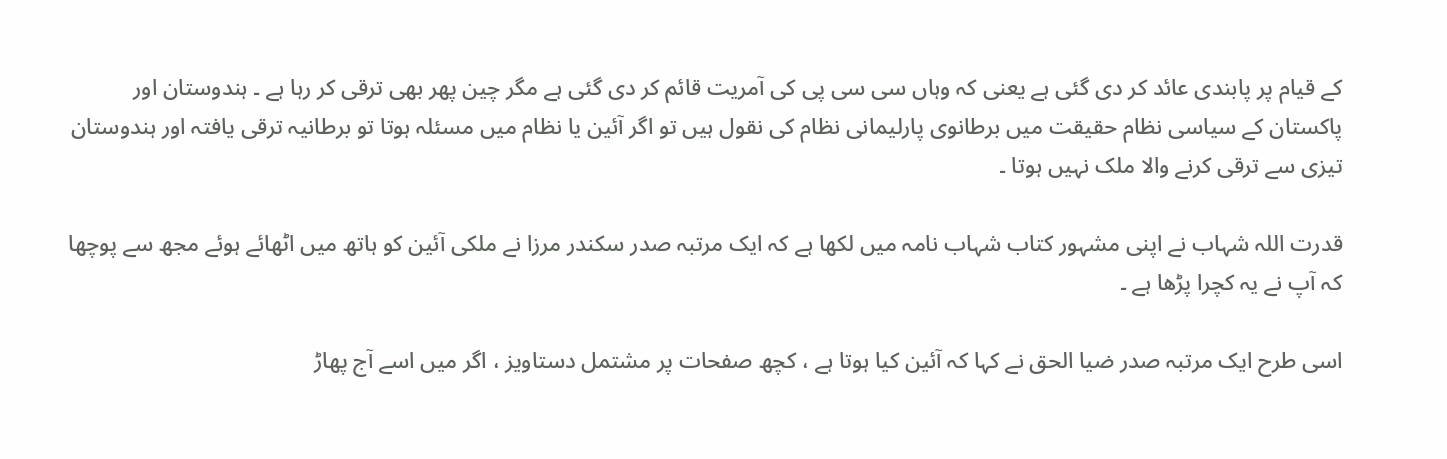کے قیام پر پابندی عائد کر دی گئی ہے یعنی کہ وہاں سی سی پی کی آمریت قائم کر دی گئی ہے مگر چین پھر بھی ترقی کر رہا ہے ۔ ہندوستان اور پاکستان کے سیاسی نظام حقیقت میں برطانوی پارلیمانی نظام کی نقول ہیں تو اگر آئین یا نظام میں مسئلہ ہوتا تو برطانیہ ترقی یافتہ اور ہندوستان تیزی سے ترقی کرنے والا ملک نہیں ہوتا ۔

قدرت اللہ شہاب نے اپنی مشہور کتاب شہاب نامہ میں لکھا ہے کہ ایک مرتبہ صدر سکندر مرزا نے ملکی آئین کو ہاتھ میں اٹھائے ہوئے مجھ سے پوچھا کہ آپ نے یہ کچرا پڑھا ہے ۔

اسی طرح ایک مرتبہ صدر ضیا الحق نے کہا کہ آئین کیا ہوتا ہے ، کچھ صفحات پر مشتمل دستاویز ، اگر میں اسے آج پھاڑ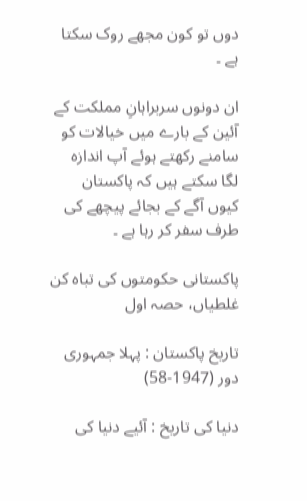دوں تو کون مجھے روک سکتا ہے ۔

ان دونوں سربراہانِ مملکت کے آئین کے بارے میں خیالات کو سامنے رکھتے ہوئے آپ اندازہ لگا سکتے ہیں کہ پاکستان کیوں آگے کے بجائے پیچھے کی طرف سفر کر رہا ہے ۔

پاکستانی حکومتوں کی تباہ کن غلطیاں، حصہ اول

تاريخ پاکستان : پہلا جمہوری دور (1947-58)

دنیا کی تاریخ : آئیے دنیا کی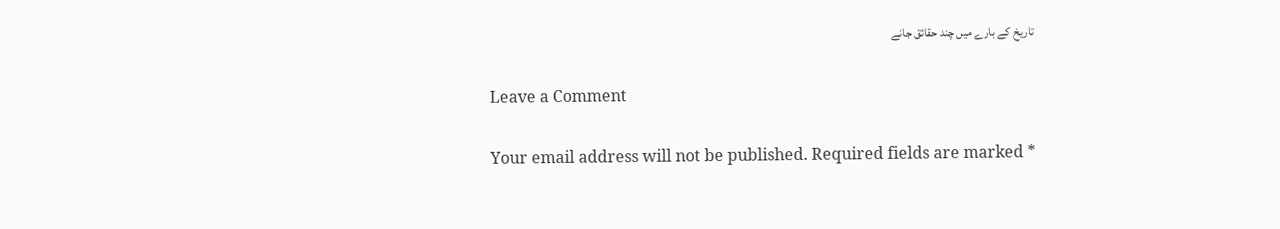تاریخ کے بارے میں چند حقائق جانے

Leave a Comment

Your email address will not be published. Required fields are marked *